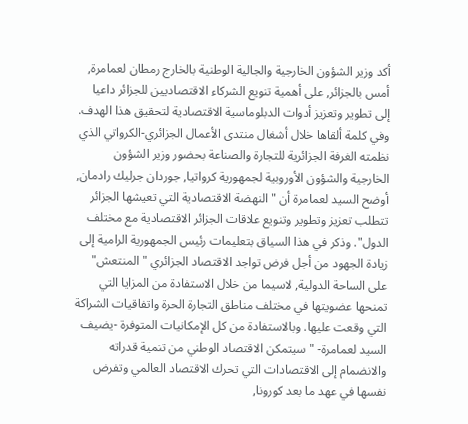أكد وزير الشؤون الخارجية والجالية الوطنية بالخارج رمطان لعمامرة, أمس بالجزائر, على أهمية تنويع الشركاء الاقتصاديين للجزائر داعيا إلى تطوير وتعزيز أدوات الدبلوماسية الاقتصادية لتحقيق هذا الهدف. وفي كلمة ألقاها خلال أشغال منتدى الأعمال الجزائري-الكرواتي الذي نظمته الغرفة الجزائرية للتجارة والصناعة بحضور وزير الشؤون الخارجية والشؤون الأوروبية لجمهورية كرواتيا, جوردان جرليك رادمان, أوضح السيد لعمامرة أن "النهضة الاقتصادية التي تعيشها الجزائر تتطلب تعزيز وتطوير وتنويع علاقات الجزائر الاقتصادية مع مختلف الدول". وذكر في هذا السياق بتعليمات رئيس الجمهورية الرامية إلى زيادة الجهود من أجل فرض تواجد الاقتصاد الجزائري "المنتعش" على الساحة الدولية, لاسيما من خلال الاستفادة من المزايا التي تمنحها عضويتها في مختلف مناطق التجارة الحرة واتفاقيات الشراكة التي وقعت عليها. وبالاستفادة من كل الإمكانيات المتوفرة -يضيف السيد لعمامرة- "سيتمكن الاقتصاد الوطني من تنمية قدراته والانضمام إلى الاقتصادات التي تحرك الاقتصاد العالمي وتفرض نفسها في عهد ما بعد كورونا,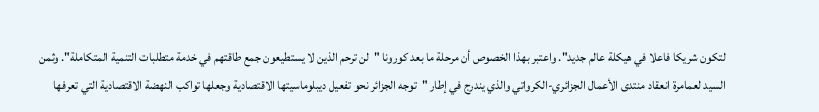لتكون شريكا فاعلا في هيكلة عالم جديد". واعتبر بهذا الخصوص أن مرحلة ما بعد كورونا "لن ترحم الذين لا يستطيعون جمع طاقتهم في خدمة متطلبات التنمية المتكاملة". وثمن السيد لعمامرة انعقاد منتدى الأعمال الجزائري-الكرواتي والذي يندرج في إطار "توجه الجزائر نحو تفعيل ديبلوماسيتها الاقتصادية وجعلها تواكب النهضة الاقتصادية التي تعرفها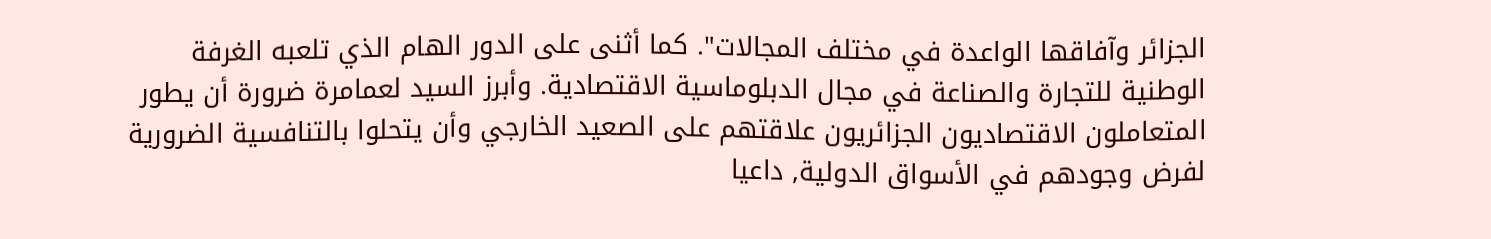الجزائر وآفاقها الواعدة في مختلف المجالات". كما أثنى على الدور الهام الذي تلعبه الغرفة الوطنية للتجارة والصناعة في مجال الدبلوماسية الاقتصادية. وأبرز السيد لعمامرة ضرورة أن يطور المتعاملون الاقتصاديون الجزائريون علاقتهم على الصعيد الخارجي وأن يتحلوا بالتنافسية الضرورية لفرض وجودهم في الأسواق الدولية, داعيا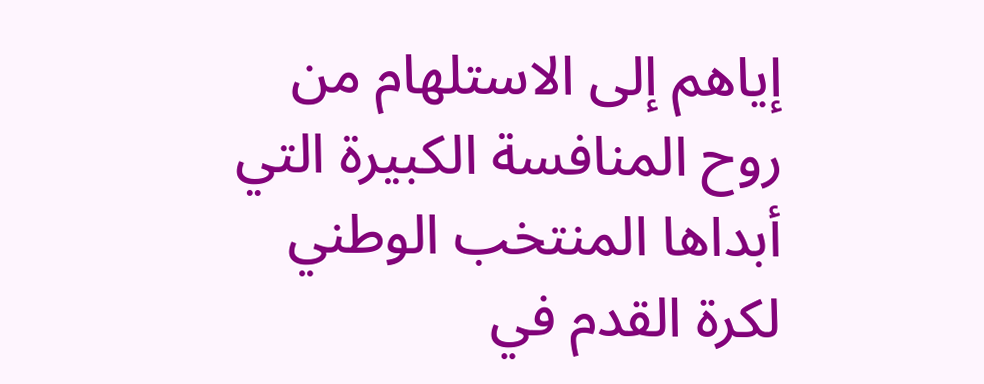إياهم إلى الاستلهام من روح المنافسة الكبيرة التي أبداها المنتخب الوطني لكرة القدم في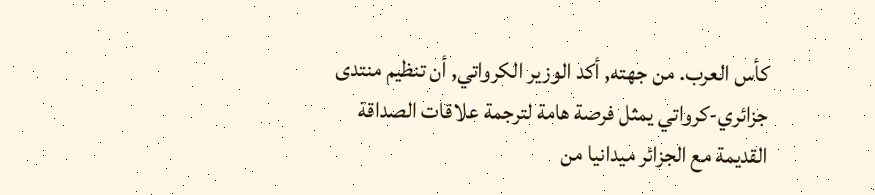كأس العرب. من جهته, أكد الوزير الكرواتي, أن تنظيم منتدى جزائري-كرواتي يمثل فرصة هامة لترجمة علاقات الصداقة القديمة مع الجزائر ميدانيا من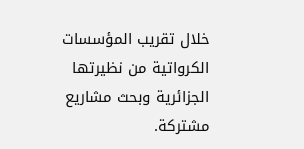خلال تقريب المؤسسات الكرواتية من نظيرتها الجزائرية وبحث مشاريع مشتركة.